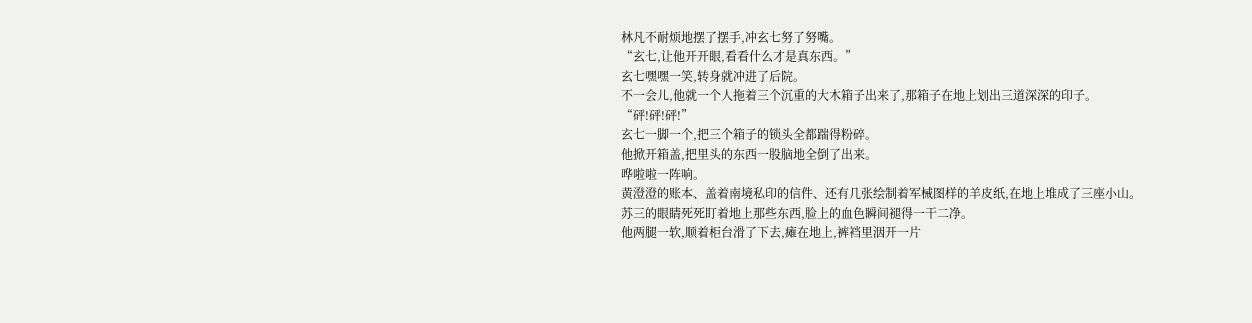林凡不耐烦地摆了摆手,冲玄七努了努嘴。
“玄七,让他开开眼,看看什么才是真东西。”
玄七嘿嘿一笑,转身就冲进了后院。
不一会儿,他就一个人拖着三个沉重的大木箱子出来了,那箱子在地上划出三道深深的印子。
“砰!砰!砰!”
玄七一脚一个,把三个箱子的锁头全都踹得粉碎。
他掀开箱盖,把里头的东西一股脑地全倒了出来。
哗啦啦一阵响。
黄澄澄的账本、盖着南境私印的信件、还有几张绘制着军械图样的羊皮纸,在地上堆成了三座小山。
苏三的眼睛死死盯着地上那些东西,脸上的血色瞬间褪得一干二净。
他两腿一软,顺着柜台滑了下去,瘫在地上,裤裆里洇开一片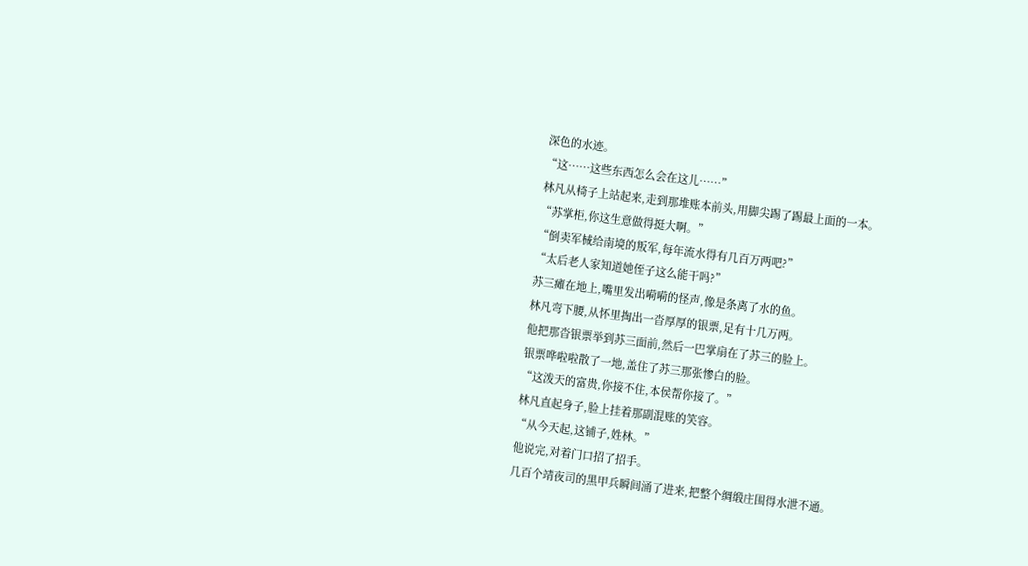深色的水迹。
“这……这些东西怎么会在这儿……”
林凡从椅子上站起来,走到那堆账本前头,用脚尖踢了踢最上面的一本。
“苏掌柜,你这生意做得挺大啊。”
“倒卖军械给南境的叛军,每年流水得有几百万两吧?”
“太后老人家知道她侄子这么能干吗?”
苏三瘫在地上,嘴里发出嗬嗬的怪声,像是条离了水的鱼。
林凡弯下腰,从怀里掏出一沓厚厚的银票,足有十几万两。
他把那沓银票举到苏三面前,然后一巴掌扇在了苏三的脸上。
银票哗啦啦散了一地,盖住了苏三那张惨白的脸。
“这泼天的富贵,你接不住,本侯帮你接了。”
林凡直起身子,脸上挂着那副混账的笑容。
“从今天起,这铺子,姓林。”
他说完,对着门口招了招手。
几百个靖夜司的黑甲兵瞬间涌了进来,把整个绸缎庄围得水泄不通。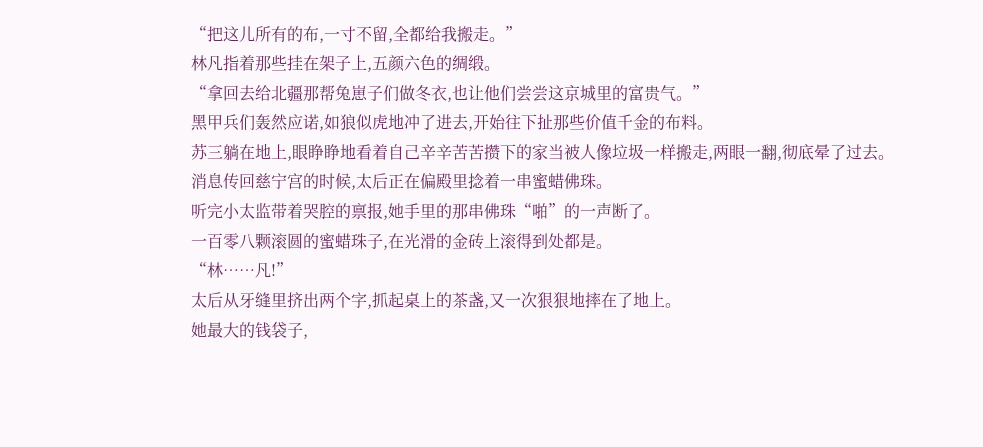“把这儿所有的布,一寸不留,全都给我搬走。”
林凡指着那些挂在架子上,五颜六色的绸缎。
“拿回去给北疆那帮兔崽子们做冬衣,也让他们尝尝这京城里的富贵气。”
黑甲兵们轰然应诺,如狼似虎地冲了进去,开始往下扯那些价值千金的布料。
苏三躺在地上,眼睁睁地看着自己辛辛苦苦攒下的家当被人像垃圾一样搬走,两眼一翻,彻底晕了过去。
消息传回慈宁宫的时候,太后正在偏殿里捻着一串蜜蜡佛珠。
听完小太监带着哭腔的禀报,她手里的那串佛珠“啪”的一声断了。
一百零八颗滚圆的蜜蜡珠子,在光滑的金砖上滚得到处都是。
“林……凡!”
太后从牙缝里挤出两个字,抓起桌上的茶盏,又一次狠狠地摔在了地上。
她最大的钱袋子,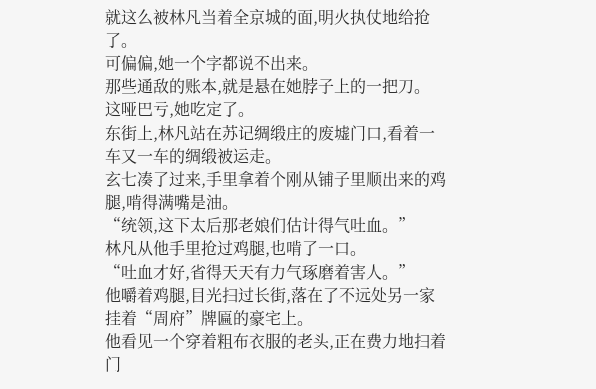就这么被林凡当着全京城的面,明火执仗地给抢了。
可偏偏,她一个字都说不出来。
那些通敌的账本,就是悬在她脖子上的一把刀。
这哑巴亏,她吃定了。
东街上,林凡站在苏记绸缎庄的废墟门口,看着一车又一车的绸缎被运走。
玄七凑了过来,手里拿着个刚从铺子里顺出来的鸡腿,啃得满嘴是油。
“统领,这下太后那老娘们估计得气吐血。”
林凡从他手里抢过鸡腿,也啃了一口。
“吐血才好,省得天天有力气琢磨着害人。”
他嚼着鸡腿,目光扫过长街,落在了不远处另一家挂着“周府”牌匾的豪宅上。
他看见一个穿着粗布衣服的老头,正在费力地扫着门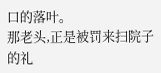口的落叶。
那老头,正是被罚来扫院子的礼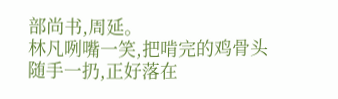部尚书,周延。
林凡咧嘴一笑,把啃完的鸡骨头随手一扔,正好落在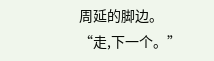周延的脚边。
“走,下一个。”